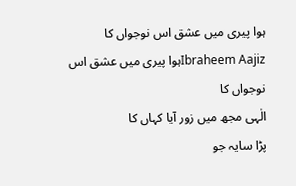ہوا پیری میں عشق اس نوجواں کا
Ibraheem Aajizہوا پیری میں عشق اس نوجواں کا
الٰہی مجھ میں زور آیا کہاں کا
پڑا سایہ جو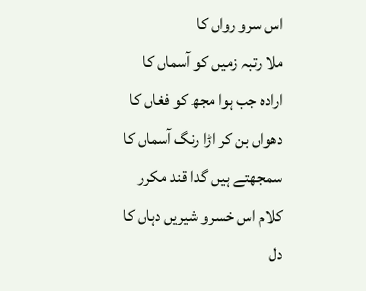اس سرو رواں کا
ملا رتبہ زمیں کو آسماں کا
ارادہ جب ہوا مجھ کو فغاں کا
دھواں بن کر اڑا رنگ آسماں کا
سمجھتے ہیں گدا قند مکرر
کلام اس خسرو شیریں دہاں کا
دل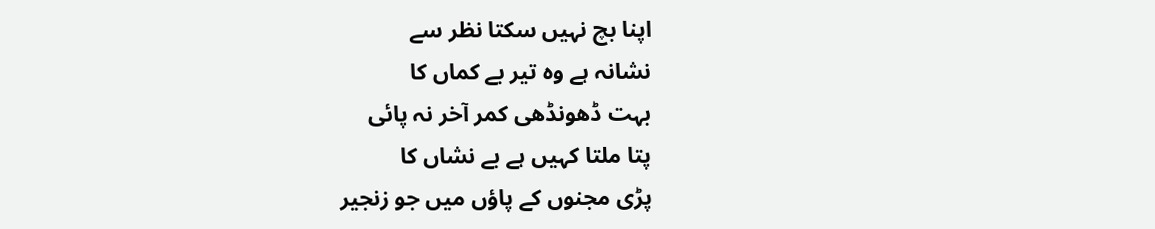اپنا بچ نہیں سکتا نظر سے
نشانہ ہے وہ تیر بے کماں کا
بہت ڈھونڈھی کمر آخر نہ پائی
پتا ملتا کہیں ہے بے نشاں کا
پڑی مجنوں کے پاؤں میں جو زنجیر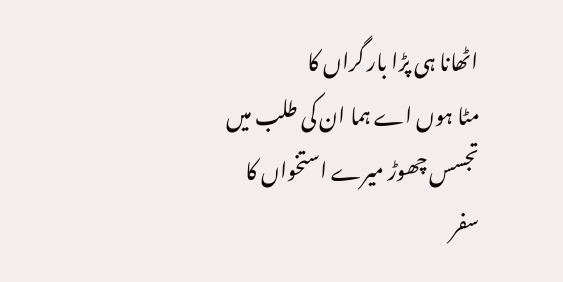اٹھانا ہی پڑا بار گراں کا
مٹا ہوں اے ہما ان کی طلب میں
تجسس چھوڑ میرے استخواں کا
سفر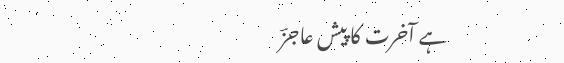ہے آخرت کا پیش عاجزؔ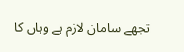تجھے سامان لازم ہے وہاں کا